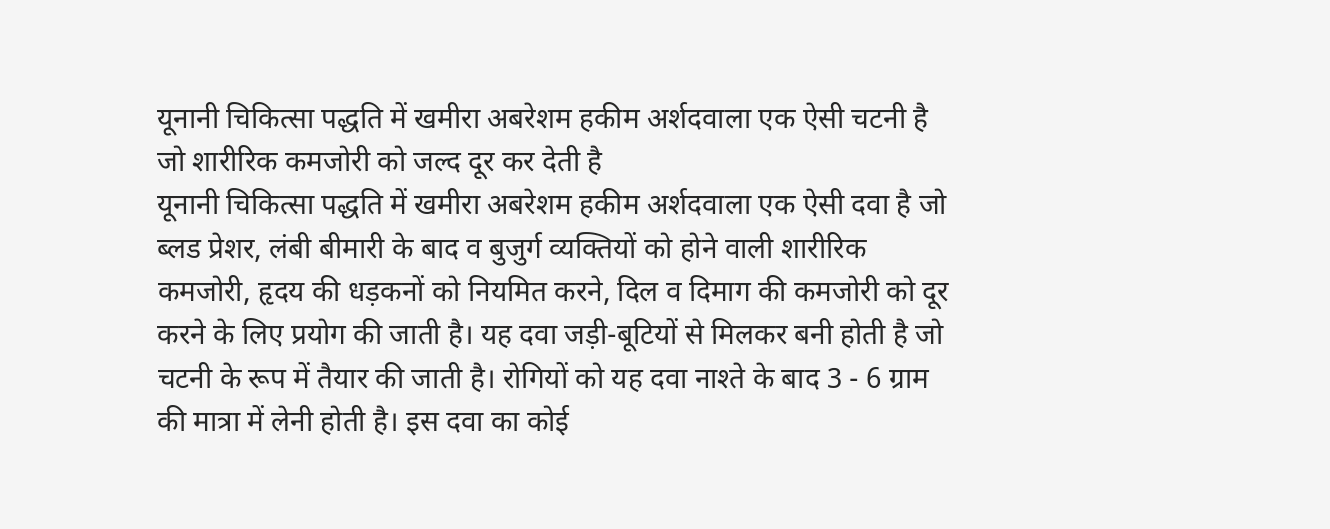यूनानी चिकित्सा पद्धति में खमीरा अबरेशम हकीम अर्शदवाला एक ऐसी चटनी है जो शारीरिक कमजोरी को जल्द दूर कर देती है
यूनानी चिकित्सा पद्धति में खमीरा अबरेशम हकीम अर्शदवाला एक ऐसी दवा है जो ब्लड प्रेशर, लंबी बीमारी के बाद व बुजुर्ग व्यक्तियों को होने वाली शारीरिक कमजोरी, हृदय की धड़कनों को नियमित करने, दिल व दिमाग की कमजोरी को दूर करने के लिए प्रयोग की जाती है। यह दवा जड़ी-बूटियों से मिलकर बनी होती है जो चटनी के रूप में तैयार की जाती है। रोगियों को यह दवा नाश्ते के बाद 3 - 6 ग्राम की मात्रा में लेनी होती है। इस दवा का कोई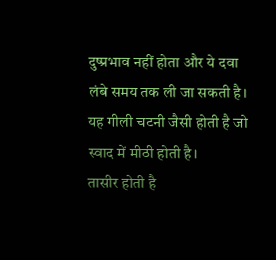दुष्प्रभाव नहीं होता और ये दवा लंबे समय तक ली जा सकती है। यह गीली चटनी जैसी होती है जो स्वाद में मीठी होती है।
तासीर होती है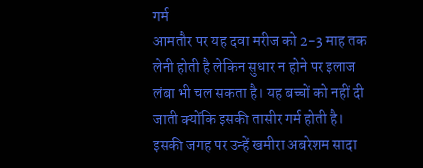गर्म
आमतौर पर यह दवा मरीज को 2-3 माह तक लेनी होती है लेकिन सुधार न होने पर इलाज लंबा भी चल सकता है। यह बच्चों को नहीं दी जाती क्योंकि इसकी तासीर गर्म होती है। इसकी जगह पर उन्हें खमीरा अबरेशम सादा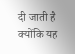दी जाती है क्योंकि यह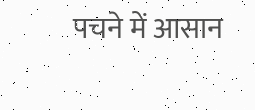पचने में आसान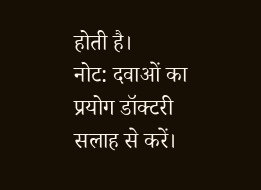होती है।
नोट: दवाओं का प्रयोग डॉक्टरी सलाह से करें।